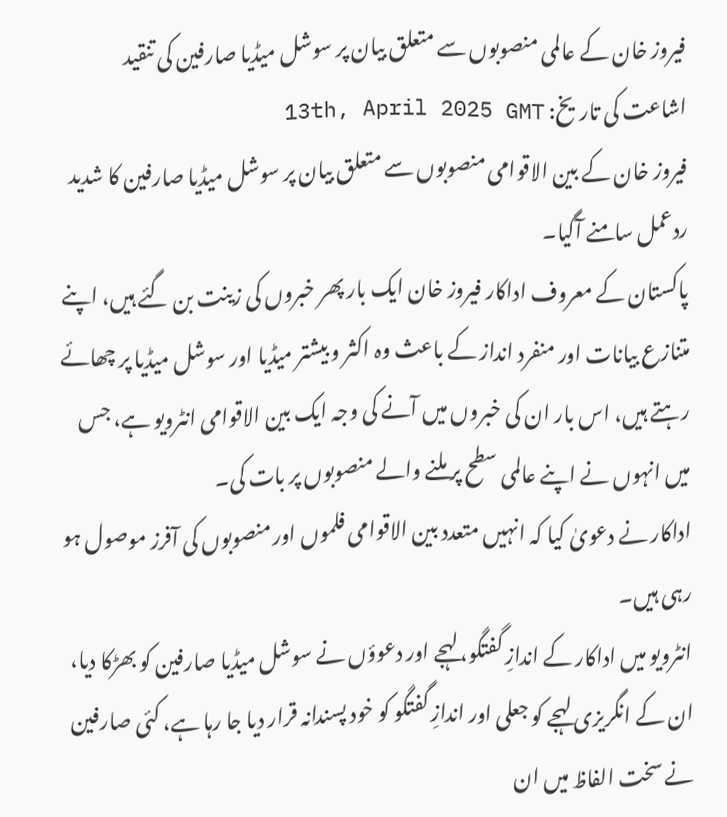فیروز خان کے عالمی منصوبوں سے متعلق بیان پر سوشل میڈیا صارفین کی تنقید
اشاعت کی تاریخ: 13th, April 2025 GMT
فیروز خان کے بین الاقوامی منصوبوں سے متعلق بیان پر سوشل میڈیا صارفین کا شدید ردعمل سامنے آگیا۔
پاکستان کے معروف اداکار فیروز خان ایک بار پھر خبروں کی زینت بن گئے ہیں، اپنے متنازع بیانات اور منفرد انداز کے باعث وہ اکثر و بیشتر میڈیا اور سوشل میڈیا پر چھائے رہتے ہیں، اس بار ان کی خبروں میں آنے کی وجہ ایک بین الاقوامی انٹرویو ہے، جس میں انہوں نے اپنے عالمی سطح پر ملنے والے منصوبوں پر بات کی۔
اداکار نے دعویٰ کیا کہ انہیں متعدد بین الاقوامی فلموں اور منصوبوں کی آفرز موصول ہو رہی ہیں۔
انٹرویو میں اداکار کے اندازِ گفتگو، لہجے اور دعوؤں نے سوشل میڈیا صارفین کو بھڑکا دیا، ان کے انگریزی لہجے کو جعلی اور اندازِ گفتگو کو خود پسندانہ قرار دیا جا رہا ہے، کئی صارفین نے سخت الفاظ میں ان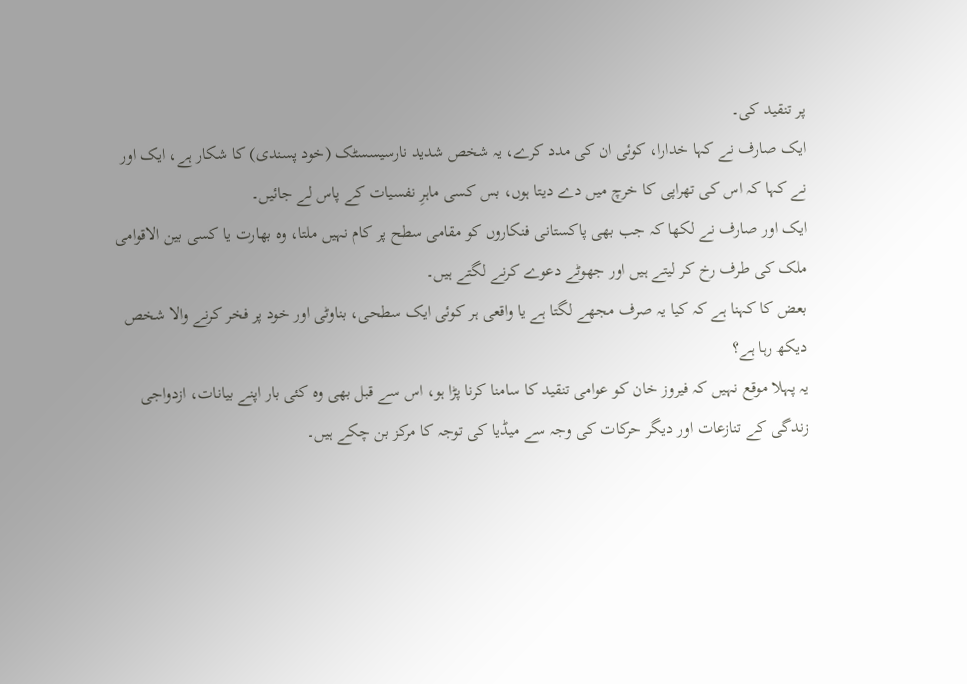پر تنقید کی۔
ایک صارف نے کہا خدارا، کوئی ان کی مدد کرے، یہ شخص شدید نارسیسسٹک (خود پسندی) کا شکار ہے، ایک اور نے کہا کہ اس کی تھراپی کا خرچ میں دے دیتا ہوں، بس کسی ماہرِ نفسیات کے پاس لے جائیں۔
ایک اور صارف نے لکھا کہ جب بھی پاکستانی فنکاروں کو مقامی سطح پر کام نہیں ملتا، وہ بھارت یا کسی بین الاقوامی ملک کی طرف رخ کر لیتے ہیں اور جھوٹے دعوے کرنے لگتے ہیں۔
بعض کا کہنا ہے کہ کیا یہ صرف مجھے لگتا ہے یا واقعی ہر کوئی ایک سطحی، بناوٹی اور خود پر فخر کرنے والا شخص دیکھ رہا ہے؟
یہ پہلا موقع نہیں کہ فیروز خان کو عوامی تنقید کا سامنا کرنا پڑا ہو، اس سے قبل بھی وہ کئی بار اپنے بیانات، ازدواجی زندگی کے تنازعات اور دیگر حرکات کی وجہ سے میڈیا کی توجہ کا مرکز بن چکے ہیں۔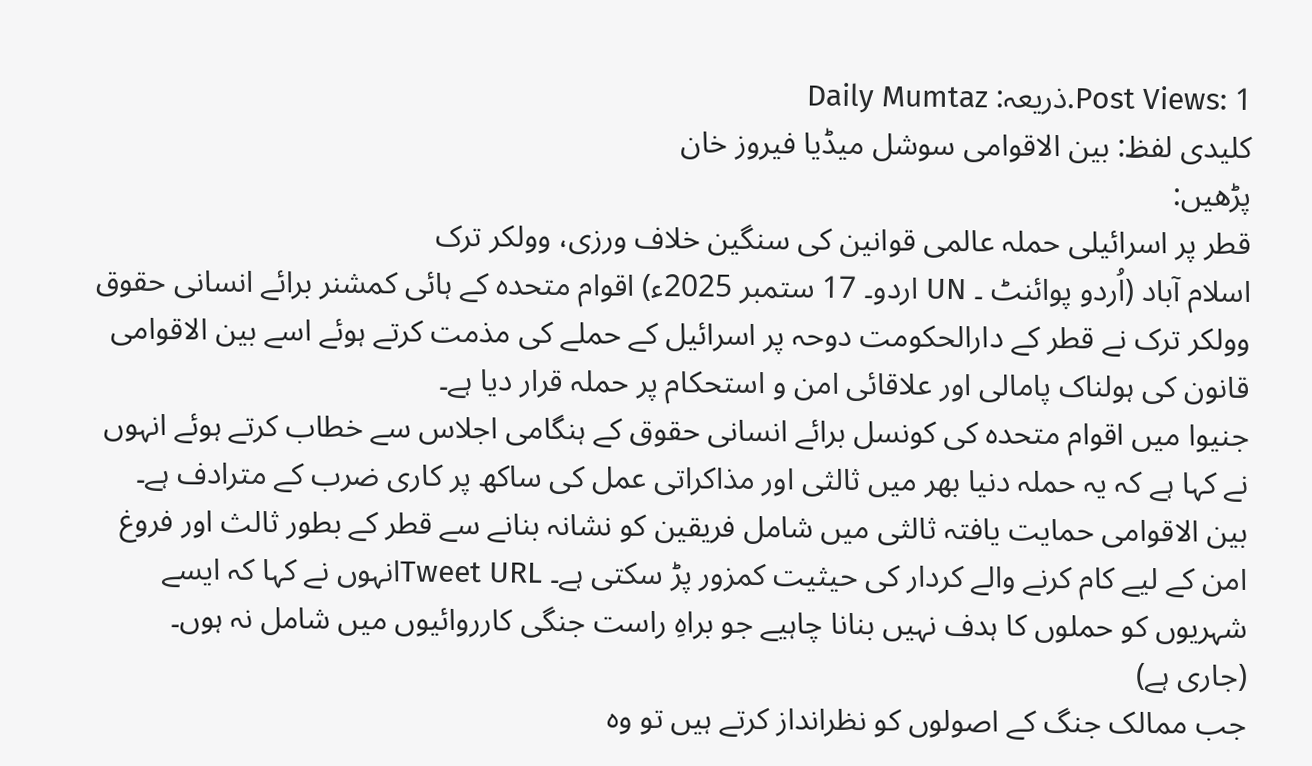Post Views: 1.ذریعہ: Daily Mumtaz
کلیدی لفظ: بین الاقوامی سوشل میڈیا فیروز خان
پڑھیں:
قطر پر اسرائیلی حملہ عالمی قوانین کی سنگین خلاف ورزی، وولکر ترک
اسلام آباد (اُردو پوائنٹ ۔ UN اردو۔ 17 ستمبر 2025ء) اقوام متحدہ کے ہائی کمشنر برائے انسانی حقوق وولکر ترک نے قطر کے دارالحکومت دوحہ پر اسرائیل کے حملے کی مذمت کرتے ہوئے اسے بین الاقوامی قانون کی ہولناک پامالی اور علاقائی امن و استحکام پر حملہ قرار دیا ہے۔
جنیوا میں اقوام متحدہ کی کونسل برائے انسانی حقوق کے ہنگامی اجلاس سے خطاب کرتے ہوئے انہوں نے کہا ہے کہ یہ حملہ دنیا بھر میں ثالثی اور مذاکراتی عمل کی ساکھ پر کاری ضرب کے مترادف ہے۔
بین الاقوامی حمایت یافتہ ثالثی میں شامل فریقین کو نشانہ بنانے سے قطر کے بطور ثالث اور فروغ امن کے لیے کام کرنے والے کردار کی حیثیت کمزور پڑ سکتی ہے۔ Tweet URLانہوں نے کہا کہ ایسے شہریوں کو حملوں کا ہدف نہیں بنانا چاہیے جو براہِ راست جنگی کارروائیوں میں شامل نہ ہوں۔
(جاری ہے)
جب ممالک جنگ کے اصولوں کو نظرانداز کرتے ہیں تو وہ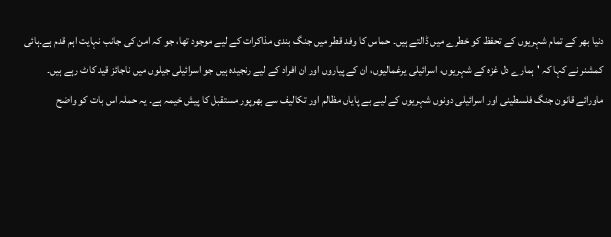دنیا بھر کے تمام شہریوں کے تحفظ کو خطرے میں ڈالتے ہیں۔ حماس کا وفد قطر میں جنگ بندی مذاکرات کے لیے موجود تھا، جو کہ امن کی جانب نہایت اہم قدم ہے۔ہائی کمشنر نے کہا کہ 'ہمارے دل غزہ کے شہریوں، اسرائیلی یرغمالیوں، ان کے پیاروں اور ان افراد کے لیے رنجیدہ ہیں جو اسرائیلی جیلوں میں ناجائز قید کاٹ رہے ہیں۔
ماورائے قانون جنگ فلسطینی اور اسرائیلی دونوں شہریوں کے لیے بے پایاں مظالم اور تکالیف سے بھرپور مستقبل کا پیش خیمہ ہے۔ یہ حملہ اس بات کو واضح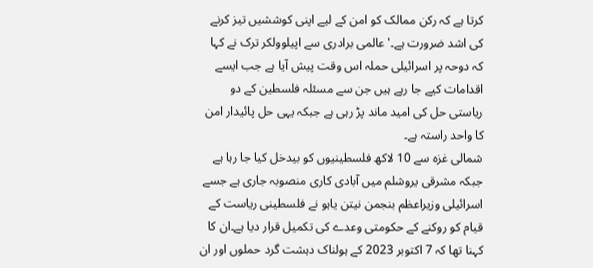کرتا ہے کہ رکن ممالک کو امن کے لیے اپنی کوششیں تیز کرنے کی اشد ضرورت ہے۔'عالمی برادری سے اپیلوولکر ترک نے کہا کہ دوحہ پر اسرائیلی حملہ اس وقت پیش آیا ہے جب ایسے اقدامات کیے جا رہے ہیں جن سے مسئلہ فلسطین کے دو ریاستی حل کی امید ماند پڑ رہی ہے جبکہ یہی حل پائیدار امن کا واحد راستہ ہے۔
شمالی غزہ سے 10 لاکھ فلسطینیوں کو بیدخل کیا جا رہا ہے جبکہ مشرقی یروشلم میں آبادی کاری منصوبہ جاری ہے جسے اسرائیلی وزیراعظم بنجمن نیتن یاہو نے فلسطینی ریاست کے قیام کو روکنے کے حکومتی وعدے کی تکمیل قرار دیا ہے۔ان کا کہنا تھا کہ 7 اکتوبر 2023 کے ہولناک دہشت گرد حملوں اور ان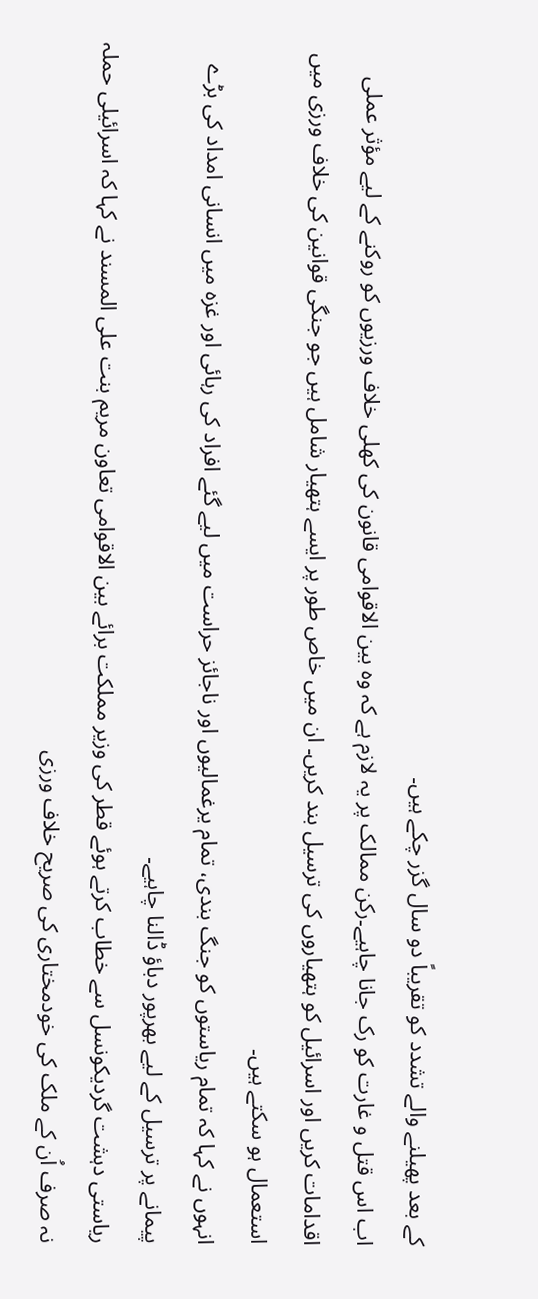کے بعد پھیلنے والے تشدد کو تقریباً دو سال گزر چکے ہیں۔
اب اس قتل و غارت کو رک جانا چاہیے۔رکن ممالک پر یہ لازم ہے کہ وہ بین الاقوامی قانون کی کھلی خلاف ورزیوں کو روکنے کے لیے مؤثر عملی اقدامات کریں اور اسرائیل کو ہتھیاروں کی ترسیل بند کریں۔ ان میں خاص طور پر ایسے ہتھیار شامل ہیں جو جنگی قوانین کی خلاف ورزی میں استعمال ہو سکتے ہیں۔
انہوں نے کہا کہ تمام ریاستوں کو جنگ بندی، تمام یرغمالیوں اور ناجائز حراست میں لیے گئے افراد کی رہائی اور غزہ میں انسانی امداد کی بڑے پیمانے پر ترسیل کے لیے بھرپور دباؤ ڈالنا چاہیے۔
ریاستی دہشت گردیکونسل سے خطاب کرتے ہوئے قطر کی وزیر مملکت برائے بین الاقوامی تعاون مریم بنت علی المسند نے کہا کہ اسرائیلی حملہ نہ صرف اُن کے ملک کی خودمختاری کی صریح خلاف ورزی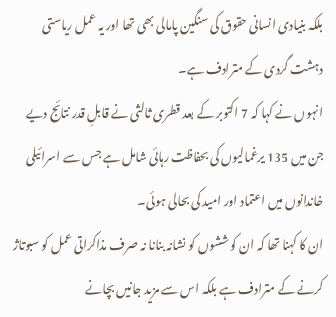بلکہ بنیادی انسانی حقوق کی سنگین پامالی بھی تھا اور یہ عمل ریاستی دہشت گردی کے مترادف ہے۔
انہوں نے کہا کہ 7 اکتوبر کے بعد قطری ثالثی نے قابلِ قدر نتائج دیے جن میں 135 یرغمالیوں کی بحفاظت رہائی شامل ہے جس سے اسرائیلی خاندانوں میں اعتماد اور امید کی بحالی ہوئی۔
ان کا کہنا تھا کہ ان کوششوں کو نشانہ بنانا نہ صرف مذاکراتی عمل کو سبوتاژ کرنے کے مترادف ہے بلکہ اس سے مزید جانیں بچانے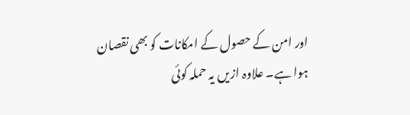اور امن کے حصول کے امکانات کو بھی نقصان ہوا ہے۔ علاوہ ازیں یہ حملہ کوئی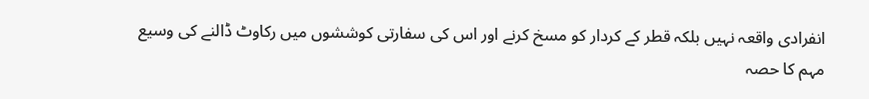انفرادی واقعہ نہیں بلکہ قطر کے کردار کو مسخ کرنے اور اس کی سفارتی کوششوں میں رکاوٹ ڈالنے کی وسیع مہم کا حصہ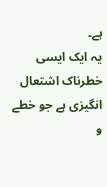ہے۔
یہ ایک ایسی خطرناک اشتعال انگیزی ہے جو خطے و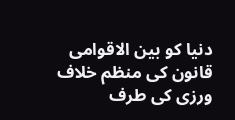دنیا کو بین الاقوامی قانون کی منظم خلاف ورزی کی طرف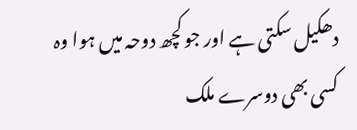دھکیل سکتی ہے اور جو کچھ دوحہ میں ہوا وہ کسی بھی دوسرے ملک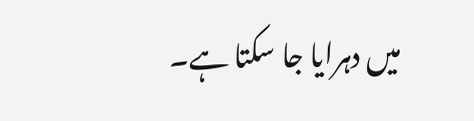میں دہرایا جا سکتا ہے۔